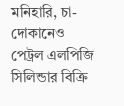মনিহারি, চা-দোকানেও পেট্রল এলপিজি সিলিন্ডার বিক্রি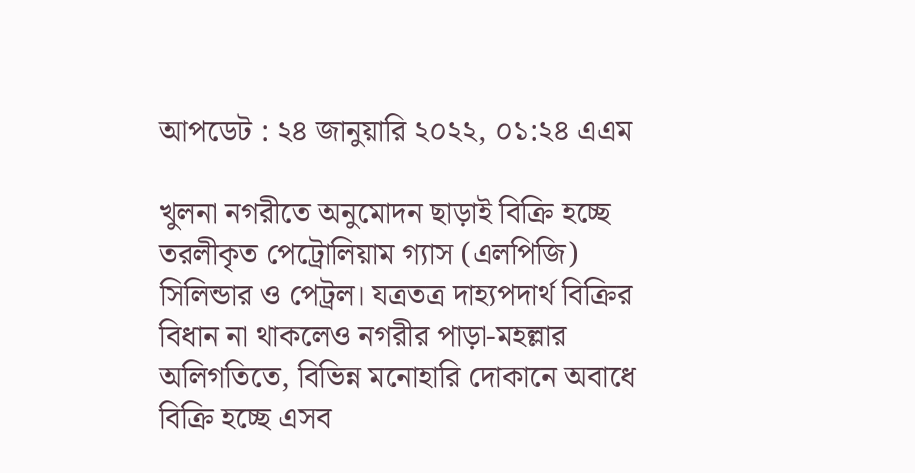আপডেট : ২৪ জানুয়ারি ২০২২, ০১:২৪ এএম

খুলনা নগরীতে অনুমোদন ছাড়াই বিক্রি হচ্ছে তরলীকৃত পেট্রোলিয়াম গ্যাস (এলপিজি) সিলিন্ডার ও পেট্রল। যত্রতত্র দাহ্যপদার্থ বিক্রির বিধান না থাকলেও নগরীর পাড়া-মহল্লার অলিগতিতে, বিভিন্ন মনোহারি দোকানে অবাধে বিক্রি হচ্ছে এসব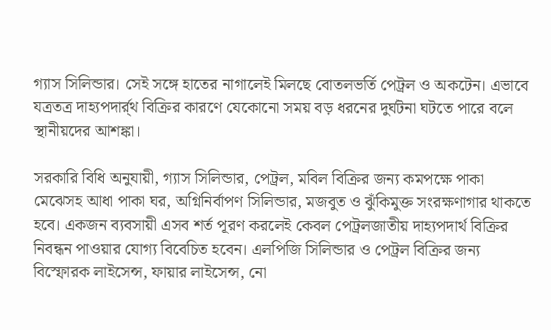গ্যাস সিলিন্ডার। সেই সঙ্গে হাতের নাগালেই মিলছে বোতলভর্তি পেট্রল ও অকটেন। এভাবে যত্রতত্র দাহ্যপদার্র্থ বিক্রির কারণে যেকোনো সময় বড় ধরনের দুর্ঘটনা ঘটতে পারে বলে স্থানীয়দের আশঙ্কা।

সরকারি বিধি অনুযায়ী, গ্যাস সিলিন্ডার, পেট্রল, মবিল বিক্রির জন্য কমপক্ষে পাকা মেঝেসহ আধা পাকা ঘর, অগ্নিনির্বাপণ সিলিন্ডার, মজবুত ও ঝুঁকিমুক্ত সংরক্ষণাগার থাকতে হবে। একজন ব্যবসায়ী এসব শর্ত পূরণ করলেই কেবল পেট্রলজাতীয় দাহ্যপদার্থ বিক্রির নিবন্ধন পাওয়ার যোগ্য বিবেচিত হবেন। এলপিজি সিলিন্ডার ও পেট্রল বিক্রির জন্য বিস্ফোরক লাইসেন্স, ফায়ার লাইসেন্স, নো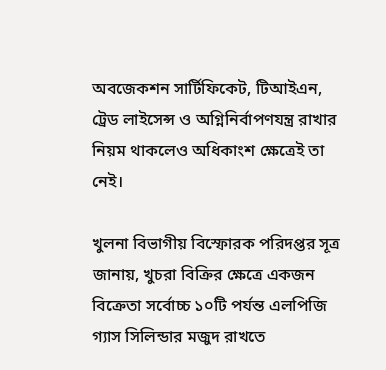অবজেকশন সার্টিফিকেট, টিআইএন, ট্রেড লাইসেন্স ও অগ্নিনির্বাপণযন্ত্র রাখার নিয়ম থাকলেও অধিকাংশ ক্ষেত্রেই তা নেই।

খুলনা বিভাগীয় বিস্ফোরক পরিদপ্তর সূত্র জানায়, খুচরা বিক্রির ক্ষেত্রে একজন বিক্রেতা সর্বোচ্চ ১০টি পর্যন্ত এলপিজি গ্যাস সিলিন্ডার মজুদ রাখতে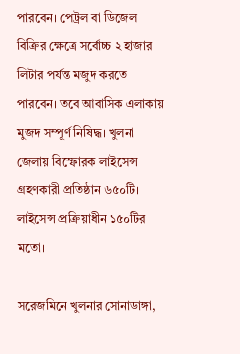পারবেন। পেট্রল বা ডিজেল বিক্রির ক্ষেত্রে সর্বোচ্চ ২ হাজার লিটার পর্যন্ত মজুদ করতে পারবেন। তবে আবাসিক এলাকায় মুজদ সম্পূর্ণ নিষিদ্ধ। খুলনা জেলায় বিস্ফোরক লাইসেন্স গ্রহণকারী প্রতিষ্ঠান ৬৫০টি। লাইসেন্স প্রক্রিয়াধীন ১৫০টির মতো।

সরেজমিনে খুলনার সোনাডাঙ্গা,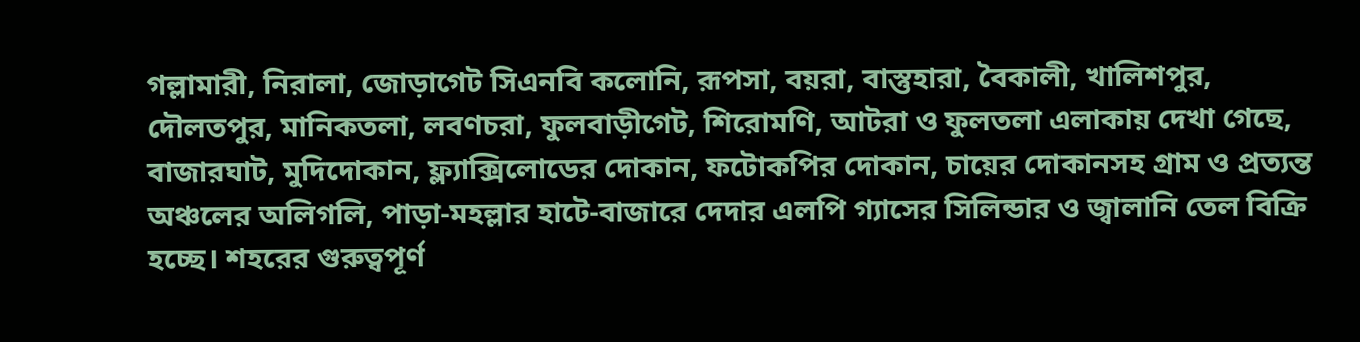গল্লামারী, নিরালা, জোড়াগেট সিএনবি কলোনি, রূপসা, বয়রা, বাস্তুহারা, বৈকালী, খালিশপুর, দৌলতপুর, মানিকতলা, লবণচরা, ফুলবাড়ীগেট, শিরোমণি, আটরা ও ফুলতলা এলাকায় দেখা গেছে, বাজারঘাট, মুদিদোকান, ফ্ল্যাক্সিলোডের দোকান, ফটোকপির দোকান, চায়ের দোকানসহ গ্রাম ও প্রত্যন্ত অঞ্চলের অলিগলি, পাড়া-মহল্লার হাটে-বাজারে দেদার এলপি গ্যাসের সিলিন্ডার ও জ্বালানি তেল বিক্রি হচ্ছে। শহরের গুরুত্বপূর্ণ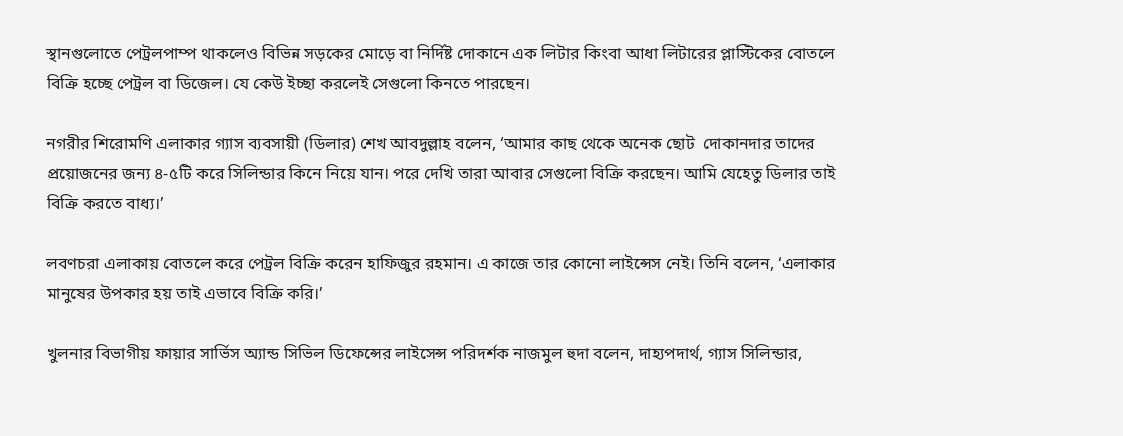স্থানগুলোতে পেট্রলপাম্প থাকলেও বিভিন্ন সড়কের মোড়ে বা নির্দিষ্ট দোকানে এক লিটার কিংবা আধা লিটারের প্লাস্টিকের বোতলে বিক্রি হচ্ছে পেট্রল বা ডিজেল। যে কেউ ইচ্ছা করলেই সেগুলো কিনতে পারছেন।

নগরীর শিরোমণি এলাকার গ্যাস ব্যবসায়ী (ডিলার) শেখ আবদুল্লাহ বলেন, ‘আমার কাছ থেকে অনেক ছোট  দোকানদার তাদের প্রয়োজনের জন্য ৪-৫টি করে সিলিন্ডার কিনে নিয়ে যান। পরে দেখি তারা আবার সেগুলো বিক্রি করছেন। আমি যেহেতু ডিলার তাই বিক্রি করতে বাধ্য।’

লবণচরা এলাকায় বোতলে করে পেট্রল বিক্রি করেন হাফিজুর রহমান। এ কাজে তার কোনো লাইন্সেস নেই। তিনি বলেন, ‘এলাকার মানুষের উপকার হয় তাই এভাবে বিক্রি করি।’

খুলনার বিভাগীয় ফায়ার সার্ভিস অ্যান্ড সিভিল ডিফেন্সের লাইসেন্স পরিদর্শক নাজমুল হুদা বলেন, দাহ্যপদার্থ, গ্যাস সিলিন্ডার,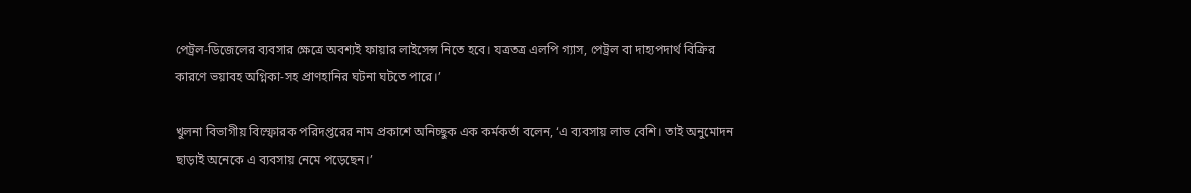পেট্রল-ডিজেলের ব্যবসার ক্ষেত্রে অবশ্যই ফায়ার লাইসেন্স নিতে হবে। যত্রতত্র এলপি গ্যাস, পেট্রল বা দাহ্যপদার্থ বিক্রির কারণে ভয়াবহ অগ্নিকা-সহ প্রাণহানির ঘটনা ঘটতে পারে।’

খুলনা বিভাগীয় বিস্ফোরক পরিদপ্তরের নাম প্রকাশে অনিচ্ছুক এক কর্মকর্তা বলেন, ‘এ ব্যবসায় লাভ বেশি। তাই অনুমোদন ছাড়াই অনেকে এ ব্যবসায় নেমে পড়েছেন।’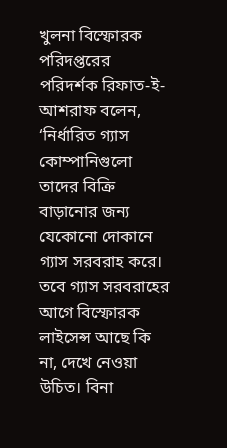খুলনা বিস্ফোরক পরিদপ্তরের পরিদর্শক রিফাত-ই-আশরাফ বলেন, ‘নির্ধারিত গ্যাস কোম্পানিগুলো তাদের বিক্রি বাড়ানোর জন্য যেকোনো দোকানে গ্যাস সরবরাহ করে। তবে গ্যাস সরবরাহের আগে বিস্ফোরক লাইসেন্স আছে কি না, দেখে নেওয়া উচিত। বিনা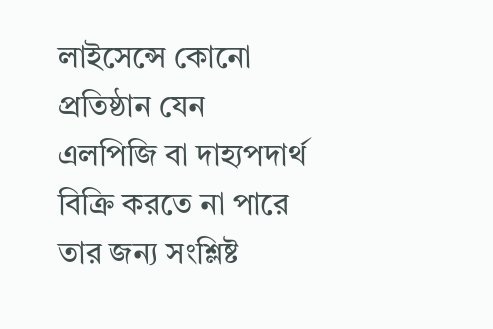লাইসেন্সে কোনো প্রতিষ্ঠান যেন এলপিজি বা দাহ্যপদার্থ বিক্রি করতে না পারে তার জন্য সংশ্লিষ্ট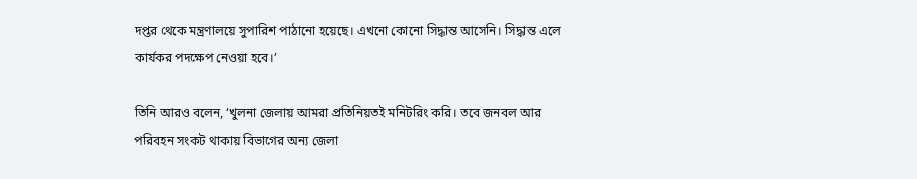দপ্তর থেকে মন্ত্রণালয়ে সুপারিশ পাঠানো হয়েছে। এখনো কোনো সিদ্ধান্ত আসেনি। সিদ্ধান্ত এলে কার্যকর পদক্ষেপ নেওয়া হবে।’

তিনি আরও বলেন, ‘খুলনা জেলায় আমরা প্রতিনিয়তই মনিটরিং করি। তবে জনবল আর পরিবহন সংকট থাকায় বিভাগের অন্য জেলা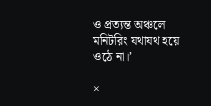ও প্রত্যন্ত অঞ্চলে মনিটরিং যথাযথ হয়ে ওঠে না।’

×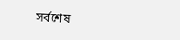সর্বশেষ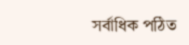সর্বাধিক পঠিত